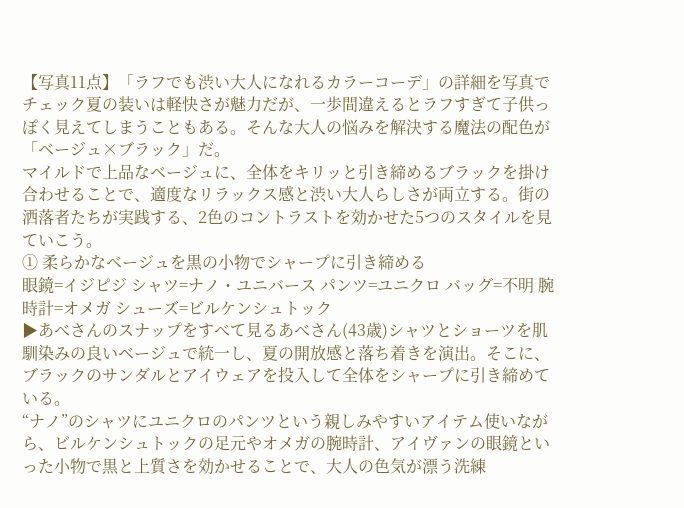【写真11点】「ラフでも渋い大人になれるカラーコーデ」の詳細を写真でチェック夏の装いは軽快さが魅力だが、一歩間違えるとラフすぎて子供っぽく見えてしまうこともある。そんな大人の悩みを解決する魔法の配色が「ベージュ×ブラック」だ。
マイルドで上品なベージュに、全体をキリッと引き締めるブラックを掛け合わせることで、適度なリラックス感と渋い大人らしさが両立する。街の洒落者たちが実践する、2色のコントラストを効かせた5つのスタイルを見ていこう。
① 柔らかなベージュを黒の小物でシャープに引き締める
眼鏡=イジピジ シャツ=ナノ・ユニバース パンツ=ユニクロ バッグ=不明 腕時計=オメガ シューズ=ビルケンシュトック
▶あべさんのスナップをすべて見るあべさん(43歳)シャツとショーツを肌馴染みの良いベージュで統一し、夏の開放感と落ち着きを演出。そこに、ブラックのサンダルとアイウェアを投入して全体をシャープに引き締めている。
“ナノ”のシャツにユニクロのパンツという親しみやすいアイテム使いながら、ビルケンシュトックの足元やオメガの腕時計、アイヴァンの眼鏡といった小物で黒と上質さを効かせることで、大人の色気が漂う洗練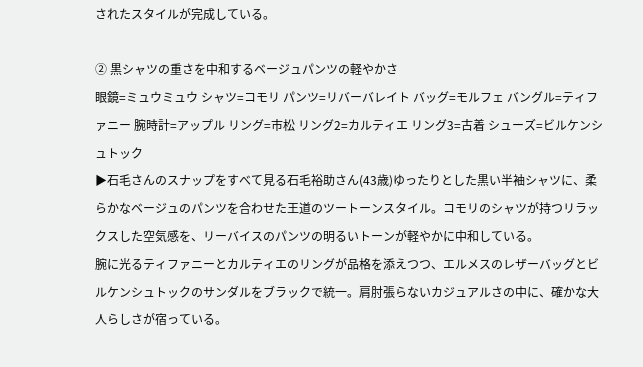されたスタイルが完成している。

② 黒シャツの重さを中和するベージュパンツの軽やかさ
眼鏡=ミュウミュウ シャツ=コモリ パンツ=リバーバレイト バッグ=モルフェ バングル=ティファニー 腕時計=アップル リング=市松 リング2=カルティエ リング3=古着 シューズ=ビルケンシュトック
▶石毛さんのスナップをすべて見る石毛裕助さん(43歳)ゆったりとした黒い半袖シャツに、柔らかなベージュのパンツを合わせた王道のツートーンスタイル。コモリのシャツが持つリラックスした空気感を、リーバイスのパンツの明るいトーンが軽やかに中和している。
腕に光るティファニーとカルティエのリングが品格を添えつつ、エルメスのレザーバッグとビルケンシュトックのサンダルをブラックで統一。肩肘張らないカジュアルさの中に、確かな大人らしさが宿っている。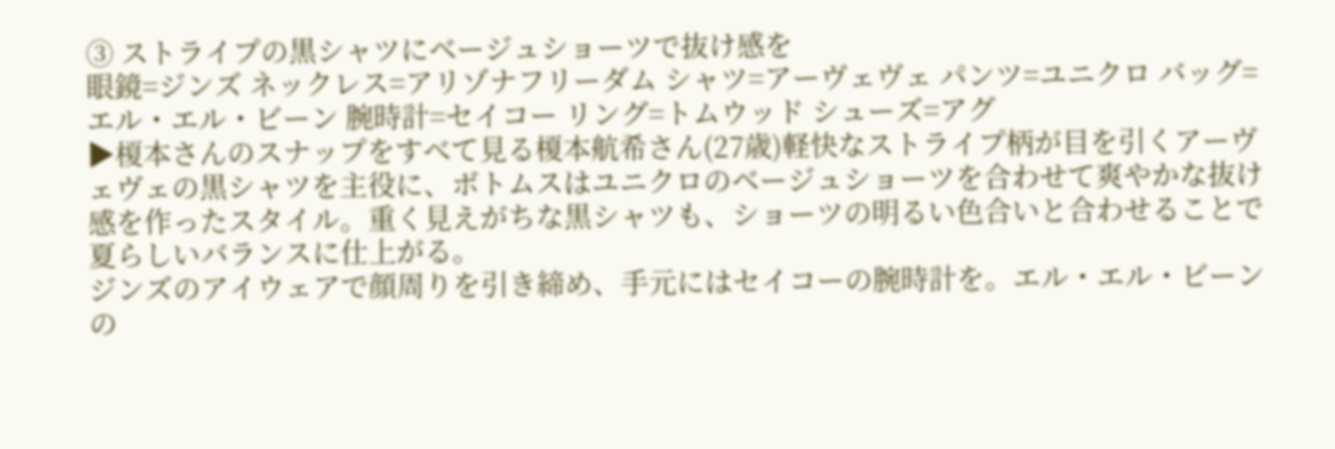③ ストライプの黒シャツにベージュショーツで抜け感を
眼鏡=ジンズ ネックレス=アリゾナフリーダム シャツ=アーヴェヴェ パンツ=ユニクロ バッグ=エル・エル・ビーン 腕時計=セイコー リング=トムウッド シューズ=アグ
▶榎本さんのスナップをすべて見る榎本航希さん(27歳)軽快なストライプ柄が目を引くアーヴェヴェの黒シャツを主役に、ボトムスはユニクロのベージュショーツを合わせて爽やかな抜け感を作ったスタイル。重く見えがちな黒シャツも、ショーツの明るい色合いと合わせることで夏らしいバランスに仕上がる。
ジンズのアイウェアで顔周りを引き締め、手元にはセイコーの腕時計を。エル・エル・ビーンの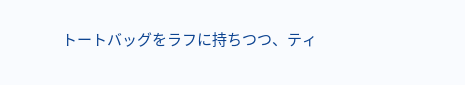トートバッグをラフに持ちつつ、ティ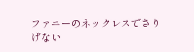ファニーのネックレスでさりげない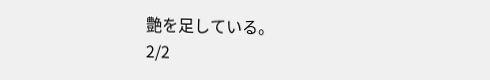艶を足している。
2/2